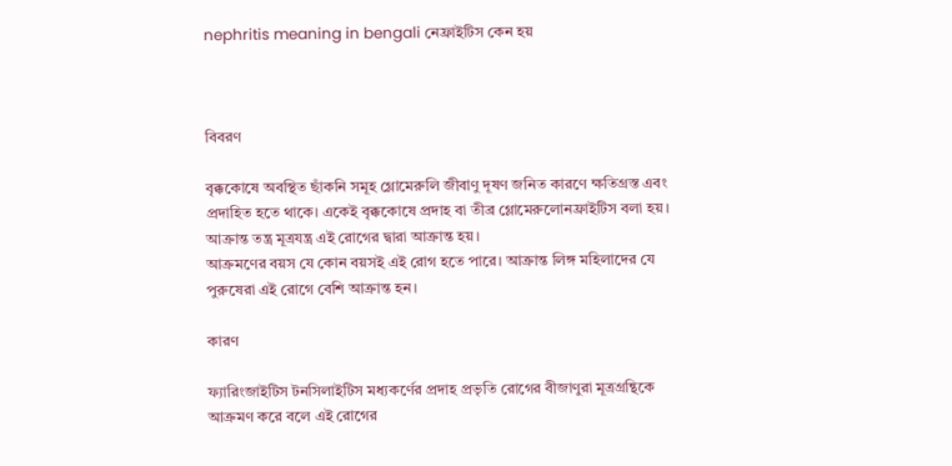nephritis meaning in bengali নেফ্রাইটিস কেন হয়



বিবরণ

বৃক্ককোষে অবস্থিত ছাঁকনি সমূহ গ্লোমেরুলি জীবাণু দূষণ জনিত কারণে ক্ষতিগ্ৰস্ত এবং প্রদাহিত হতে থাকে। একেই বৃক্ককোষে প্রদাহ বা তীব্র গ্লোমেরুলোনফ্রাইটিস বলা হয়।
আক্রান্ত তন্ত্র মূত্রযন্ত্র এই রোগের দ্বারা আক্রান্ত হয়।
আক্রমণের বয়স যে কোন বয়সই এই রোগ হতে পারে। আক্রান্ত লিঙ্গ মহিলাদের যে পুরুষেরা এই রোগে বেশি আক্রান্ত হন।

কারণ

ফ্যারিংজাইটিস টনসিলাইটিস মধ্যকর্ণের প্রদাহ প্রভৃতি রোগের বীজাণুরা মূত্রগ্ৰন্থিকে আক্রমণ করে বলে এই রোগের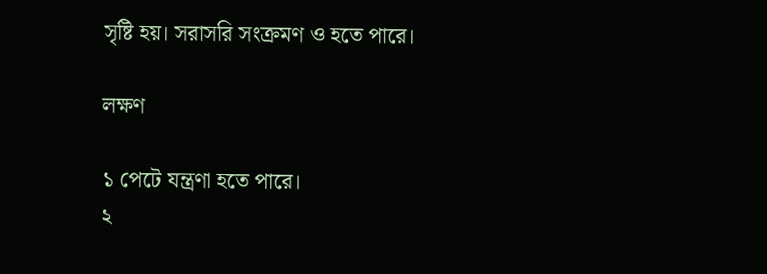সৃষ্টি হয়। সরাসরি সংক্রমণ ও হতে পারে।

লক্ষণ

১ পেটে যন্ত্রণা হতে পারে।
২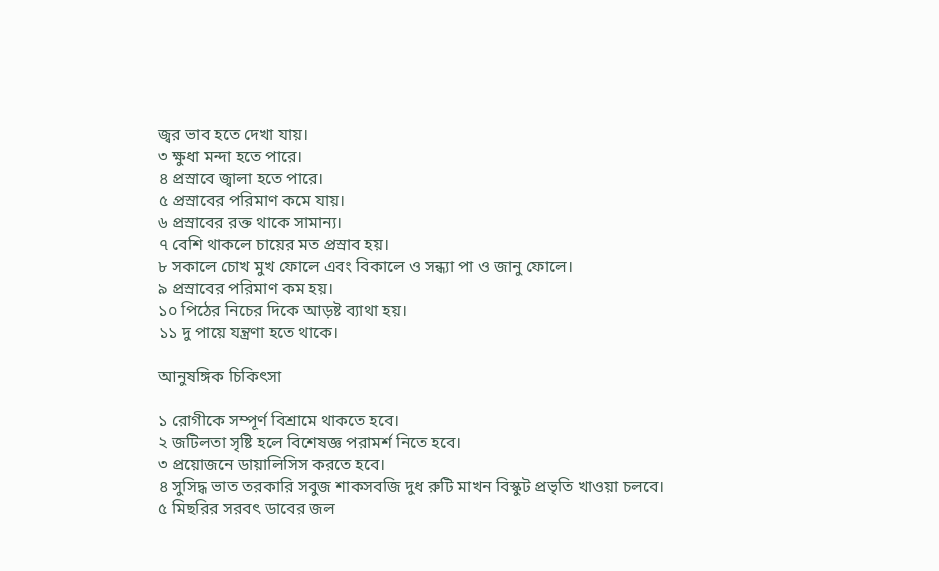জ্বর ভাব হতে দেখা যায়।
৩ ক্ষুধা মন্দা হতে পারে।
৪ প্রস্রাবে জ্বালা হতে পারে।
৫ প্রস্রাবের পরিমাণ কমে যায়।
৬ প্রস্রাবের রক্ত থাকে সামান্য।
৭ বেশি থাকলে চায়ের মত প্রস্রাব হয়।
৮ সকালে চোখ মুখ ফোলে এবং বিকালে ও সন্ধ্যা পা ও জানু ফোলে।
৯ প্রস্রাবের পরিমাণ কম হয়।
১০ পিঠের নিচের দিকে আড়ষ্ট ব্যাথা হয়।
১১ দু পায়ে যন্ত্রণা হতে থাকে।

আনুষঙ্গিক চিকিৎসা

১ রোগীকে সম্পূর্ণ বিশ্রামে থাকতে হবে।
২ জটিলতা সৃষ্টি হলে বিশেষজ্ঞ পরামর্শ নিতে হবে।
৩ প্রয়োজনে ডায়ালিসিস করতে হবে।
৪ সুসিদ্ধ ভাত তরকারি সবুজ শাকসবজি দুধ রুটি মাখন বিস্কুট প্রভৃতি খাওয়া চলবে।
৫ মিছরির সরবৎ ডাবের জল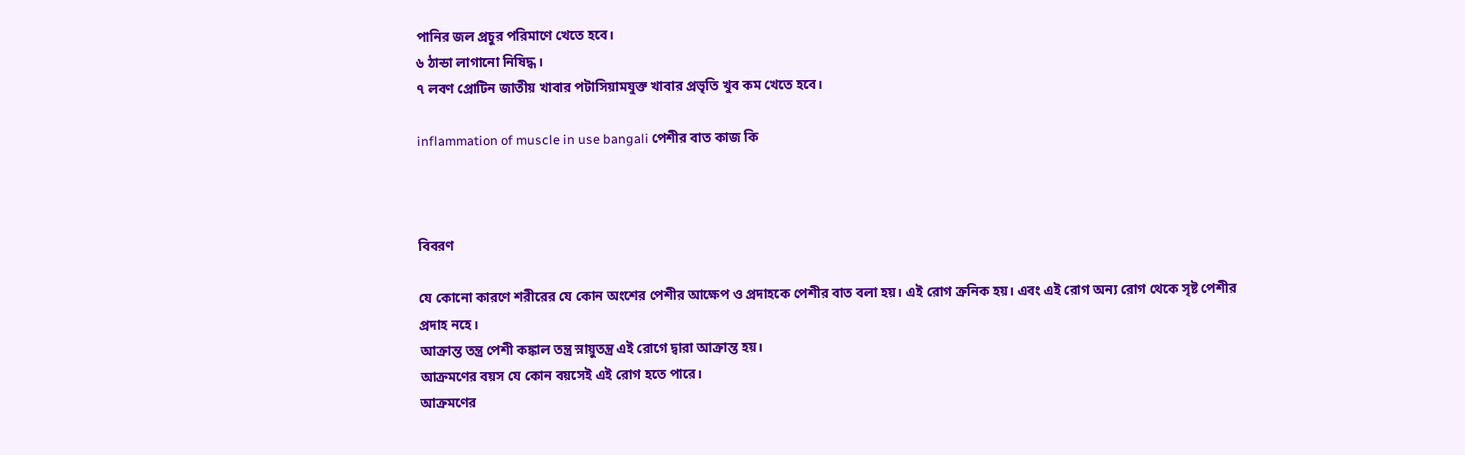পানির জল প্রচুর পরিমাণে খেতে হবে।
৬ ঠান্ডা লাগানো নিষিদ্ধ।
৭ লবণ প্রোটিন জাতীয় খাবার পটাসিয়ামযুক্ত খাবার প্রভৃতি খুব কম খেতে হবে।

inflammation of muscle in use bangali পেশীর বাত কাজ কি



বিবরণ

যে কোনো কারণে শরীরের যে কোন অংশের পেশীর আক্ষেপ ও প্রদাহকে পেশীর বাত বলা হয়। এই রোগ ক্রনিক হয়। এবং এই রোগ অন্য রোগ থেকে সৃষ্ট পেশীর প্রদাহ নহে।
আক্রান্ত তন্ত্র পেশী কঙ্কাল তন্ত্র স্নায়ুতন্ত্র এই রোগে দ্বারা আক্রান্ত হয়।
আক্রমণের বয়স যে কোন বয়সেই এই রোগ হতে পারে।
আক্রমণের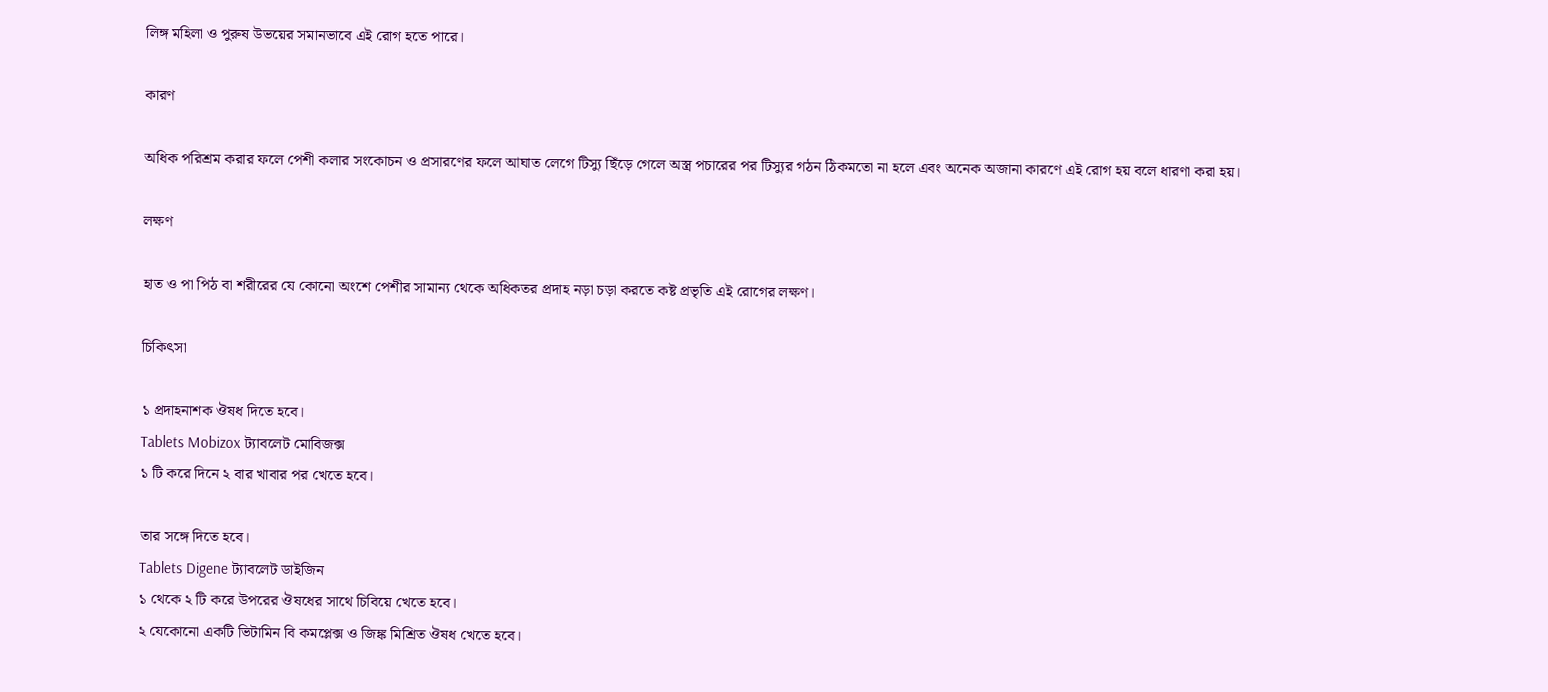লিঙ্গ মহিলা ও পুরুষ উভয়ের সমানভাবে এই রোগ হতে পারে।

কারণ

অধিক পরিশ্রম করার ফলে পেশী কলার সংকোচন ও প্রসারণের ফলে আঘাত লেগে টিস্যু ছিঁড়ে গেলে অস্ত্র পচারের পর টিস্যুর গঠন ঠিকমতো না হলে এবং অনেক অজানা কারণে এই রোগ হয় বলে ধারণা করা হয়।

লক্ষণ

হাত ও পা পিঠ বা শরীরের যে কোনো অংশে পেশীর সামান্য থেকে অধিকতর প্রদাহ নড়া চড়া করতে কষ্ট প্রভৃতি এই রোগের লক্ষণ।

চিকিৎসা

১ প্রদাহনাশক ঔষধ দিতে হবে।
Tablets Mobizox ট্যাবলেট মোবিজক্স
১ টি করে দিনে ২ বার খাবার পর খেতে হবে।

তার সঙ্গে দিতে হবে।
Tablets Digene ট্যাবলেট ডাইজিন
১ থেকে ২ টি করে উপরের ঔষধের সাথে চিবিয়ে খেতে হবে।
২ যেকোনো একটি ভিটামিন বি কমপ্লেক্স ও জিঙ্ক মিশ্রিত ঔষধ খেতে হবে।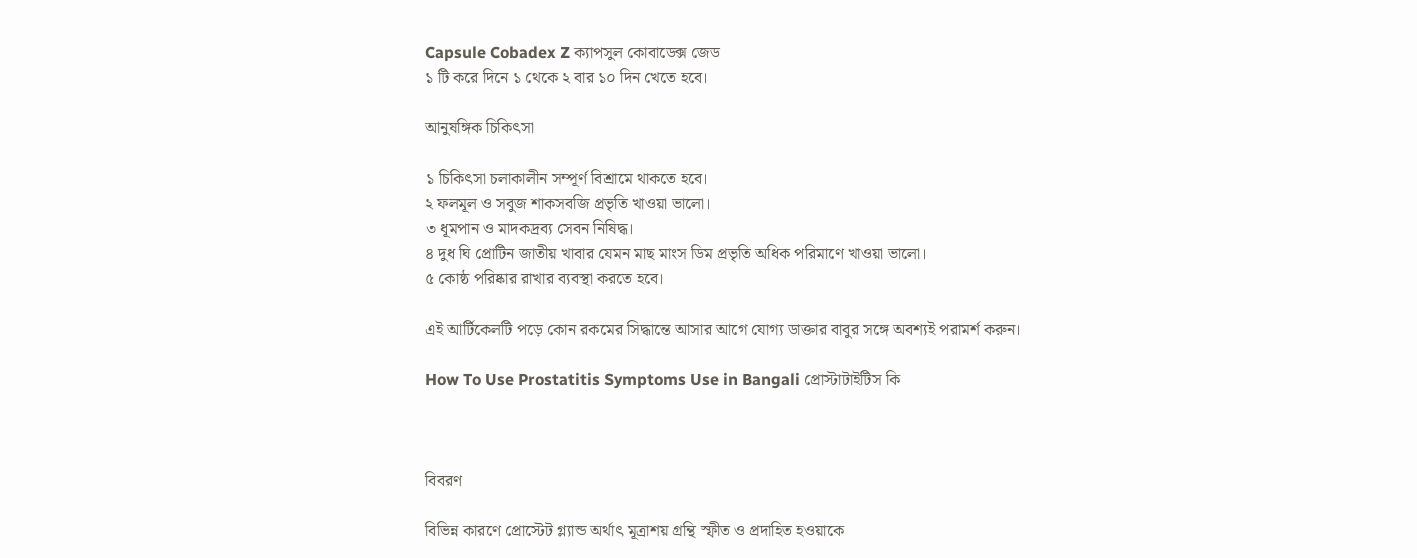Capsule Cobadex Z ক্যাপসুল কোবাডেক্স জেড
১ টি করে দিনে ১ থেকে ২ বার ১০ দিন খেতে হবে।

আনুষঙ্গিক চিকিৎসা

১ চিকিৎসা চলাকালীন সম্পূর্ণ বিশ্রামে থাকতে হবে।
২ ফলমূল ও সবুজ শাকসবজি প্রভৃতি খাওয়া ভালো।
৩ ধূমপান ও মাদকদ্রব্য সেবন নিষিদ্ধ।
৪ দুধ ঘি প্রোটিন জাতীয় খাবার যেমন মাছ মাংস ডিম প্রভৃতি অধিক পরিমাণে খাওয়া ভালো।
৫ কোষ্ঠ পরিষ্কার রাখার ব্যবস্থা করতে হবে।

এই আর্টিকেলটি পড়ে কোন রকমের সিদ্ধান্তে আসার আগে যোগ্য ডাক্তার বাবুর সঙ্গে অবশ্যই পরামর্শ করুন।

How To Use Prostatitis Symptoms Use in Bangali প্রোস্টাটাইটিস কি



বিবরণ

বিভিন্ন কারণে প্রোস্টেট গ্ল্যান্ড অর্থাৎ মূত্রাশয় গ্ৰন্থি স্ফীত ও প্রদাহিত হওয়াকে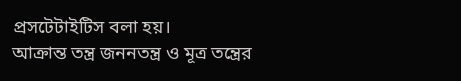প্রসটেটাইটিস বলা হয়।
আক্রান্ত তন্ত্র জননতন্ত্র ও মূত্র তন্ত্রের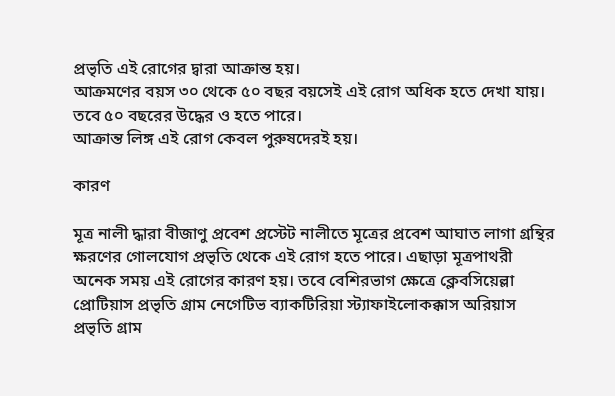প্রভৃতি এই রোগের দ্বারা আক্রান্ত হয়।
আক্রমণের বয়স ৩০ থেকে ৫০ বছর বয়সেই এই রোগ অধিক হতে দেখা যায়। তবে ৫০ বছরের উদ্ধের ও হতে পারে।
আক্রান্ত লিঙ্গ এই রোগ কেবল পুরুষদেরই হয়।

কারণ

মূত্র নালী দ্ধারা বীজাণু প্রবেশ প্রস্টেট নালীতে মূত্রের প্রবেশ আঘাত লাগা গ্ৰন্থির ক্ষরণের গোলযোগ প্রভৃতি থেকে এই রোগ হতে পারে। এছাড়া মূত্রপাথরী অনেক সময় এই রোগের কারণ হয়। তবে বেশিরভাগ ক্ষেত্রে ক্লেবসিয়েল্লা প্রোটিয়াস প্রভৃতি গ্ৰাম নেগেটিভ ব্যাকটিরিয়া স্ট্যাফাইলোকক্কাস অরিয়াস প্রভৃতি গ্ৰাম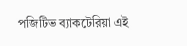পজিটিভ ব্যাকটেরিয়া এই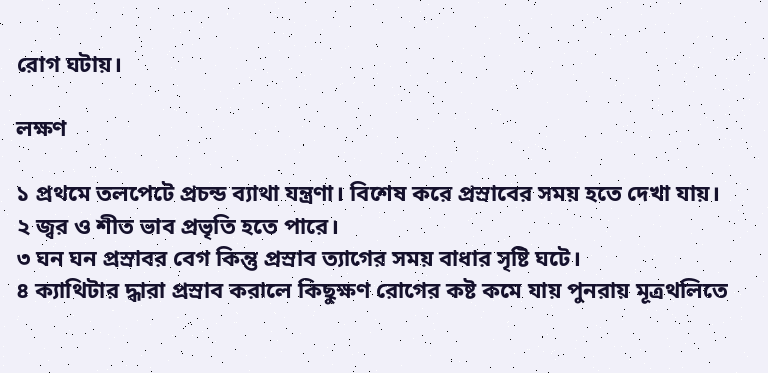রোগ ঘটায়।

লক্ষণ

১ প্রথমে তলপেটে প্রচন্ড ব্যাথা যন্ত্রণা। বিশেষ করে প্রস্রাবের সময় হতে দেখা যায়।
২ জ্বর ও শীত ভাব প্রভৃতি হতে পারে।
৩ ঘন ঘন প্রস্রাবর বেগ কিন্তু প্রস্রাব ত্যাগের সময় বাধার সৃষ্টি ঘটে।
৪ ক্যাথিটার দ্ধারা প্রস্রাব করালে কিছুক্ষণ রোগের কষ্ট কমে যায় পুনরায় মূত্রথলিতে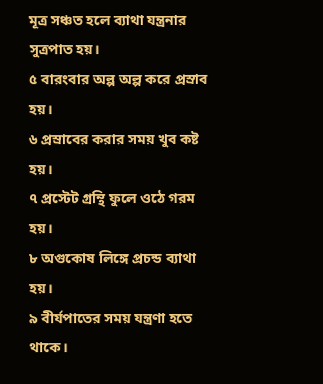মূত্র সঞ্চত হলে ব্যাথা যন্ত্রনার সুত্রপাত হয়।
৫ বারংবার অল্প অল্প করে প্রস্রাব হয়।
৬ প্রস্রাবের করার সময় খুব কষ্ট হয়।
৭ প্রস্টেট গ্রন্থি ফুলে ওঠে গরম হয়।
৮ অগুকোষ লিঙ্গে প্রচন্ড ব্যাথা হয়।
৯ বীর্যপাতের সময় যন্ত্রণা হতে থাকে।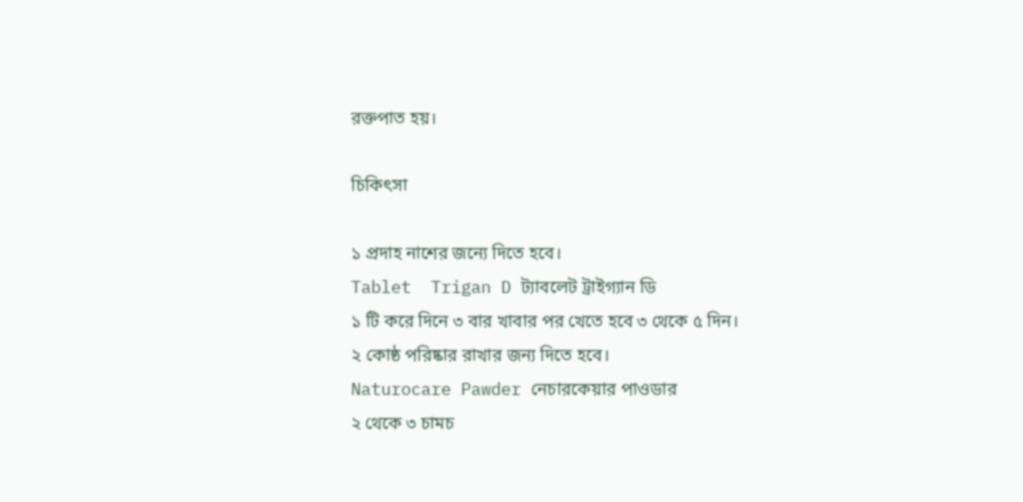রক্তপাত হয়।

চিকিৎসা

১ প্রদাহ নাশের জন্যে দিতে হবে।
Tablet  Trigan D ট্যাবলেট ট্রাইগ্যান ডি
১ টি করে দিনে ৩ বার খাবার পর খেতে হবে ৩ থেকে ৫ দিন।
২ কোষ্ঠ পরিষ্কার রাখার জন্য দিতে হবে।
Naturocare Pawder নেচারকেয়ার পাওডার
২ থেকে ৩ চামচ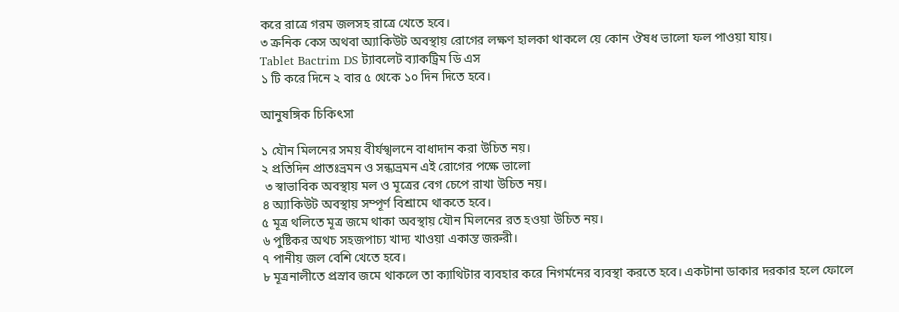করে রাত্রে গরম জলসহ রাত্রে খেতে হবে।
৩ ক্রনিক কেস অথবা অ্যাকিউট অবস্থায় রোগের লক্ষণ হালকা থাকলে য়ে কোন ঔষধ ভালো ফল পাওয়া যায়।
Tablet Bactrim DS ট্যাবলেট ব্যাকট্রিম ডি এস
১ টি করে দিনে ২ বার ৫ থেকে ১০ দিন দিতে হবে।

আনুষঙ্গিক চিকিৎসা

১ যৌন মিলনের সময় বীর্যস্খলনে বাধাদান করা উচিত নয়।
২ প্রতিদিন প্রাতঃভ্রমন ও সন্ধ্যভ্রমন এই রোগের পক্ষে ভালো
 ৩ স্বাভাবিক অবস্থায় মল ও মূত্রের বেগ চেপে রাখা উচিত নয়।
৪ অ্যাকিউট অবস্থায় সম্পূর্ণ বিশ্রামে থাকতে হবে।
৫ মূত্র থলিতে মূত্র জমে থাকা অবস্থায় যৌন মিলনের রত হওয়া উচিত নয়।
৬ পুষ্টিকর অথচ সহজপাচ্য খাদ্য খাওয়া একান্ত জরুরী।
৭ পানীয় জল বেশি খেতে হবে।
৮ মূত্রনালীতে প্রস্রাব জমে থাকলে তা ক্যাথিটার ব্যবহার করে নিগর্মনের ব্যবস্থা করতে হবে। একটানা ডাকার দরকার হলে ফোলে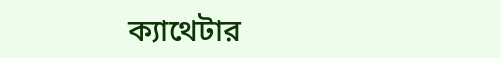ক্যাথেটার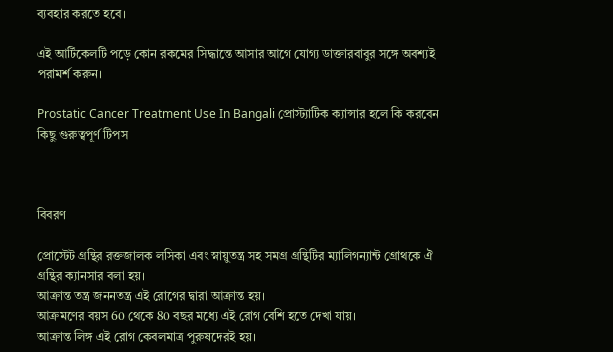ব্যবহার করতে হবে।

এই আর্টিকেলটি পড়ে কোন রকমের সিদ্ধান্তে আসার আগে যোগ্য ডাক্তারবাবুর সঙ্গে অবশ্যই পরামর্শ করুন।

Prostatic Cancer Treatment Use In Bangali প্রোস্ট্যাটিক ক্যান্সার হলে কি করবেন কিছু গুরুত্বপূর্ণ টিপস



বিবরণ

প্রোস্টেট গ্রন্থির রক্তজালক লসিকা এবং স্নায়ুতন্ত্র সহ সমগ্ৰ গ্ৰন্থিটির ম্যালিগন্যান্ট গ্ৰোথকে ঐ গ্ৰন্থির ক্যানসার বলা হয়।
আক্রান্ত তন্ত্র জননতন্ত্র এই রোগের দ্বারা আক্রান্ত হয়।
আক্রমণের বয়স 60 থেকে 80 বছর মধ্যে এই রোগ বেশি হতে দেখা যায়।
আক্রান্ত লিঙ্গ এই রোগ কেবলমাত্র পুরুষদেরই হয়।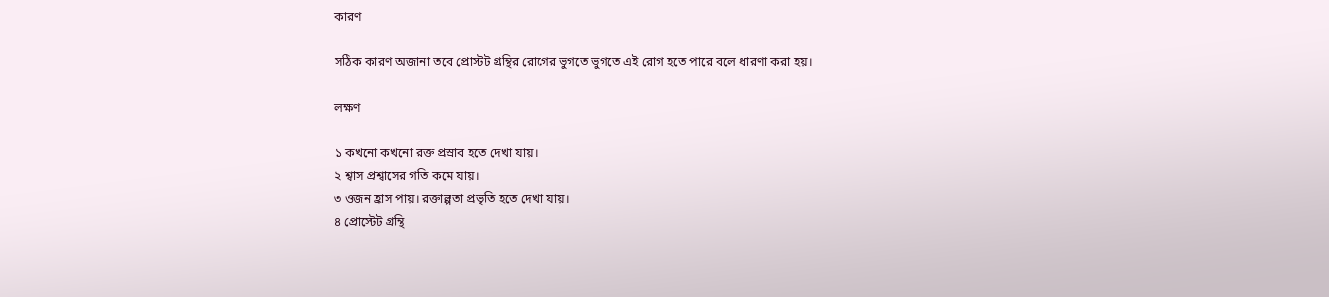কারণ

সঠিক কারণ অজানা তবে প্রোস্টট গ্রন্থির রোগের ভুগতে ভুগতে এই রোগ হতে পারে বলে ধারণা করা হয়।

লক্ষণ

১ কখনো কখনো রক্ত প্রস্রাব হতে দেখা যায়।
২ শ্বাস প্রশ্বাসের গতি কমে যায়।
৩ ওজন হ্রাস পায়। রক্তাল্পতা প্রভৃতি হতে দেখা যায়।
৪ প্রোস্টেট গ্রন্থি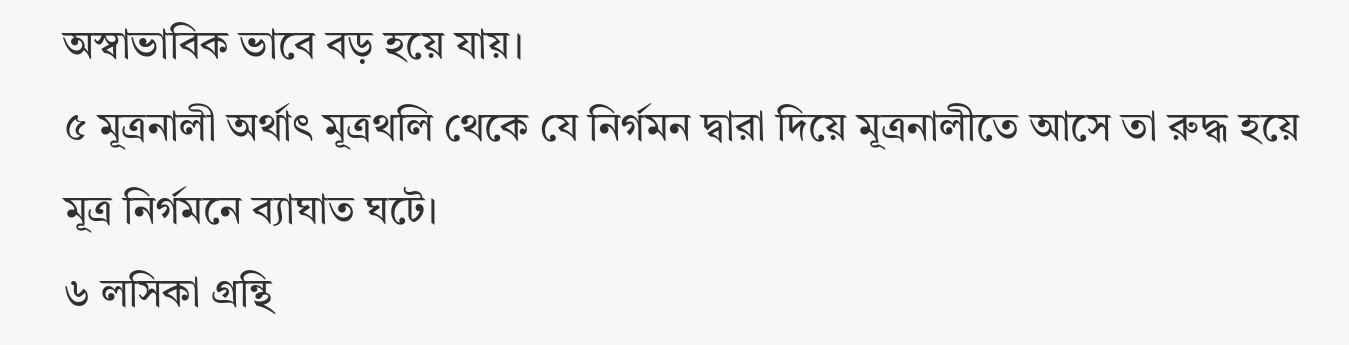অস্বাভাবিক ভাবে বড় হয়ে যায়।
৫ মূত্রনালী অর্থাৎ মূত্রথলি থেকে যে নির্গমন দ্বারা দিয়ে মূত্রনালীতে আসে তা রুদ্ধ হয়ে মূত্র নির্গমনে ব্যাঘাত ঘটে।
৬ লসিকা গ্রন্থি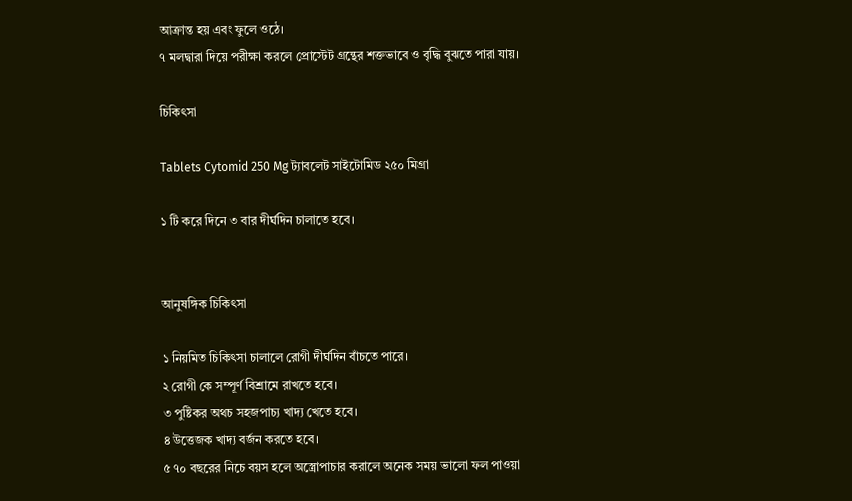আক্রান্ত হয় এবং ফুলে ওঠে।
৭ মলদ্বারা দিয়ে পরীক্ষা করলে প্রোস্টেট গ্রন্থের শক্তভাবে ও বৃদ্ধি বুঝতে পারা যায়।

চিকিৎসা

Tablets Cytomid 250 Mg ট্যাবলেট সাইটোমিড ২৫০ মিগ্ৰা

১ টি করে দিনে ৩ বার দীর্ঘদিন চালাতে হবে।‌‌


আনুষঙ্গিক চিকিৎসা

১ নিয়মিত চিকিৎসা চালালে রোগী দীর্ঘদিন বাঁচতে পারে।
২ রোগী কে সম্পূর্ণ বিশ্রামে রাখতে হবে।
৩ পুষ্টিকর অথচ সহজপাচ্য খাদ্য খেতে হবে।
৪ উত্তেজক খাদ্য বর্জন করতে হবে।
৫ ৭০ বছরের নিচে বয়স হলে অস্ত্রোপাচার করালে অনেক সময় ভালো ফল পাওয়া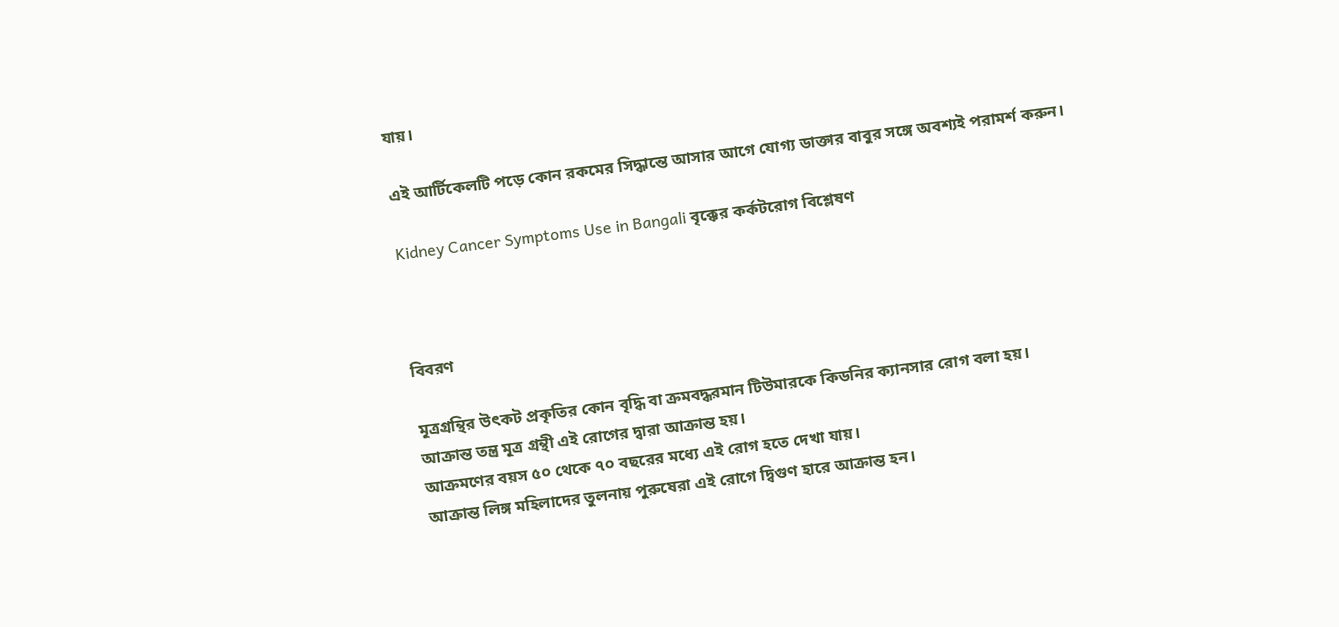যায়।

এই আর্টিকেলটি পড়ে কোন রকমের সিদ্ধান্তে আসার আগে যোগ্য ডাক্তার বাবুর সঙ্গে অবশ্যই পরামর্শ করুন।

Kidney Cancer Symptoms Use in Bangali বৃক্কের কর্কটরোগ বিশ্লেষণ



বিবরণ

মূত্রগ্ৰন্থির উৎকট প্রকৃতির কোন বৃদ্ধি বা ক্রমবদ্ধরমান টিউমারকে কিডনির ক্যানসার রোগ বলা হয়।
আক্রান্ত তন্ত্র মূত্র গ্রন্থী এই রোগের দ্বারা আক্রান্ত হয়।
আক্রমণের বয়স ৫০ থেকে ৭০ বছরের মধ্যে এই রোগ হতে দেখা যায়।
আক্রান্ত লিঙ্গ মহিলাদের তুলনায় পুরুষেরা এই রোগে দ্বিগুণ হারে আক্রান্ত হন।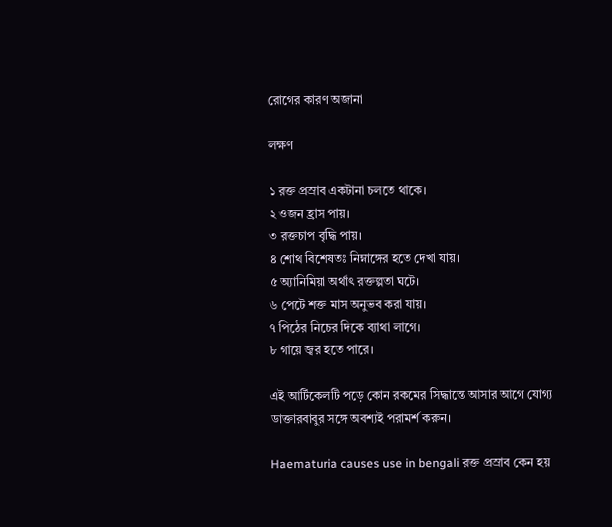রোগের কারণ অজানা

লক্ষণ

১ রক্ত প্রস্রাব একটানা চলতে থাকে।
২ ওজন হ্রাস পায়।
৩ রক্তচাপ বৃদ্ধি পায়।
৪ শোথ বিশেষতঃ নিম্নাঙ্গের হতে দেখা যায়।
৫ অ্যানিমিয়া অর্থাৎ রক্তল্পতা ঘটে।
৬ পেটে শক্ত মাস অনুভব করা যায়।
৭ পিঠের নিচের দিকে ব্যাথা লাগে।
৮ গায়ে জ্বর হতে পারে।

এই আর্টিকেলটি পড়ে কোন রকমের সিদ্ধান্তে আসার আগে যোগ্য ডাক্তারবাবুর সঙ্গে অবশ্যই পরামর্শ করুন।

Haematuria causes use in bengali রক্ত প্রস্রাব কেন হয়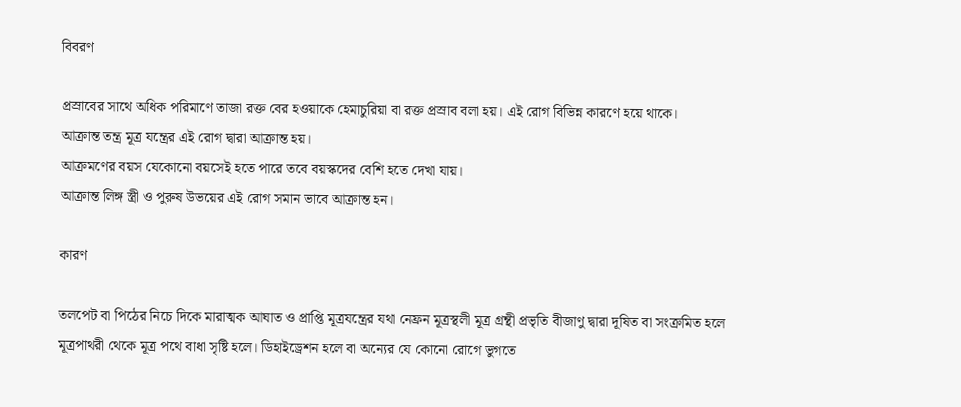বিবরণ

প্রস্রাবের সাথে অধিক পরিমাণে তাজা রক্ত বের হওয়াকে হেমাচুরিয়া বা রক্ত প্রস্রাব বলা হয়। এই রোগ বিভিন্ন কারণে হয়ে থাকে।
আক্রান্ত তন্ত্র মূত্র যন্ত্রের এই রোগ দ্বারা আক্রান্ত হয়।
আক্রমণের বয়স যেকোনো বয়সেই হতে পারে তবে বয়স্কদের বেশি হতে দেখা যায়।
আক্রান্ত লিঙ্গ স্ত্রী ও পুরুষ উভয়ের এই রোগ সমান ভাবে আক্রান্ত হন।

কারণ

তলপেট বা পিঠের নিচে দিকে মারাত্মক আঘাত ও প্রাপ্তি মূত্রযন্ত্রের যথা নেফ্রন মূত্রস্থলী মূত্র গ্রন্থী প্রভৃতি বীজাণু দ্বারা দূষিত বা সংক্রমিত হলে মূত্রপাথরী থেকে মূত্র পথে বাধা সৃষ্টি হলে। ডিহাইড্রেশন হলে বা অন্যের যে কোনো রোগে ভুগতে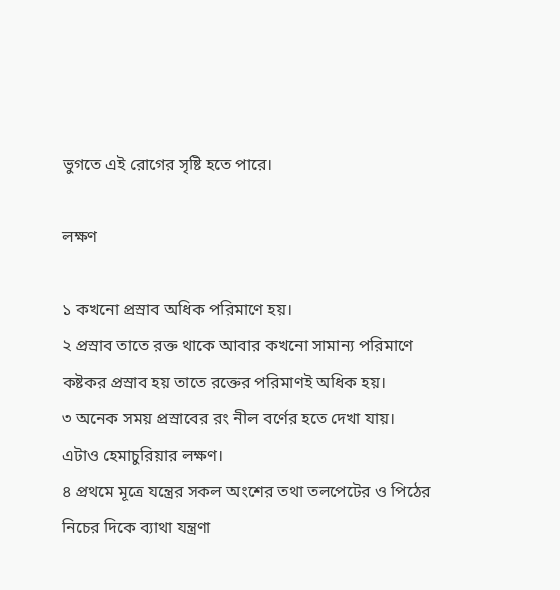ভুগতে এই রোগের সৃষ্টি হতে পারে।

লক্ষণ

১ কখনো প্রস্রাব অধিক পরিমাণে হয়।
২ প্রস্রাব তাতে রক্ত থাকে আবার কখনো সামান্য পরিমাণে কষ্টকর প্রস্রাব হয় তাতে রক্তের পরিমাণই অধিক হয়।
৩ অনেক সময় প্রস্রাবের রং নীল বর্ণের হতে দেখা যায়। এটাও হেমাচুরিয়ার লক্ষণ।
৪ প্রথমে মূত্রে যন্ত্রের সকল অংশের তথা তলপেটের ও পিঠের নিচের দিকে ব্যাথা যন্ত্রণা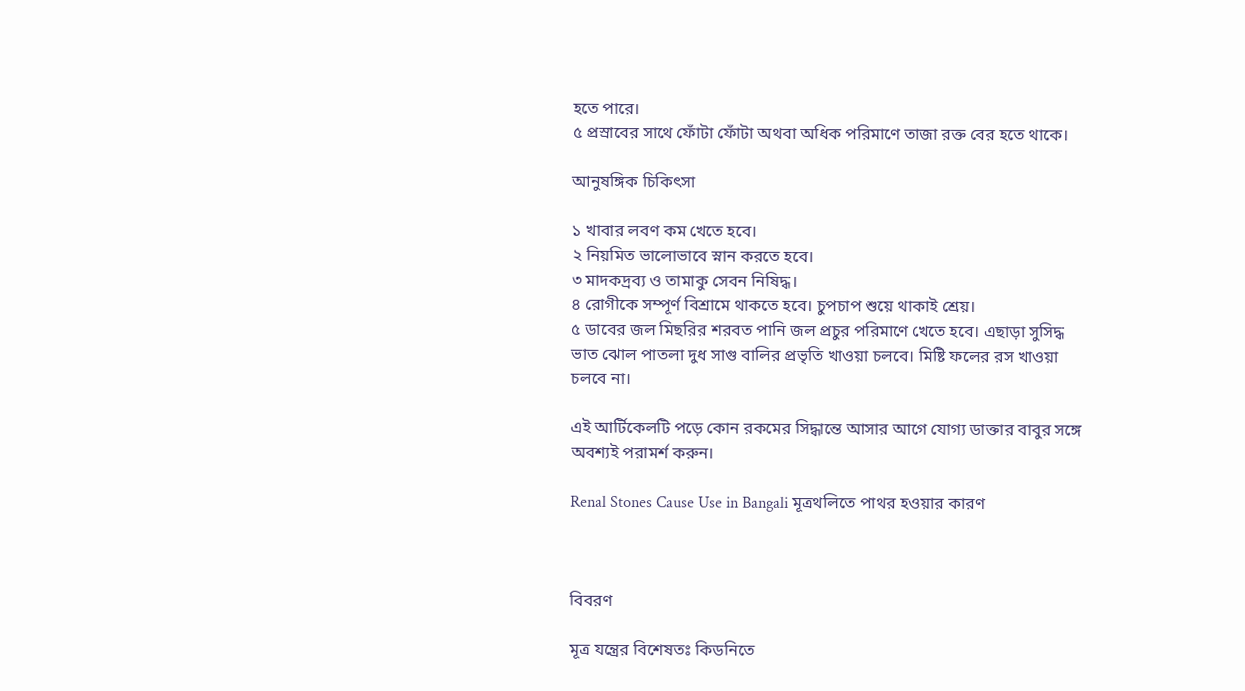হতে পারে।
৫ প্রস্রাবের সাথে ফোঁটা ফোঁটা অথবা অধিক পরিমাণে তাজা রক্ত বের হতে থাকে।

আনুষঙ্গিক চিকিৎসা

১ খাবার লবণ কম খেতে হবে।
২ নিয়মিত ভালোভাবে স্নান করতে হবে।
৩ মাদকদ্রব্য ও তামাকু সেবন নিষিদ্ধ।
৪ রোগীকে সম্পূর্ণ বিশ্রামে থাকতে হবে। চুপচাপ শুয়ে থাকাই শ্রেয়।
৫ ডাবের জল মিছরির শরবত পানি জল প্রচুর পরিমাণে খেতে হবে। এছাড়া সুসিদ্ধ ভাত ঝোল পাতলা দুধ সাগু বালির প্রভৃতি খাওয়া চলবে। মিষ্টি ফলের রস খাওয়া চলবে না।

এই আর্টিকেলটি পড়ে কোন রকমের সিদ্ধান্তে আসার আগে যোগ্য ডাক্তার বাবুর সঙ্গে অবশ্যই পরামর্শ করুন।

Renal Stones Cause Use in Bangali মূত্রথলিতে পাথর হওয়ার কারণ



বিবরণ

মূত্র যন্ত্রের বিশেষতঃ কিডনিতে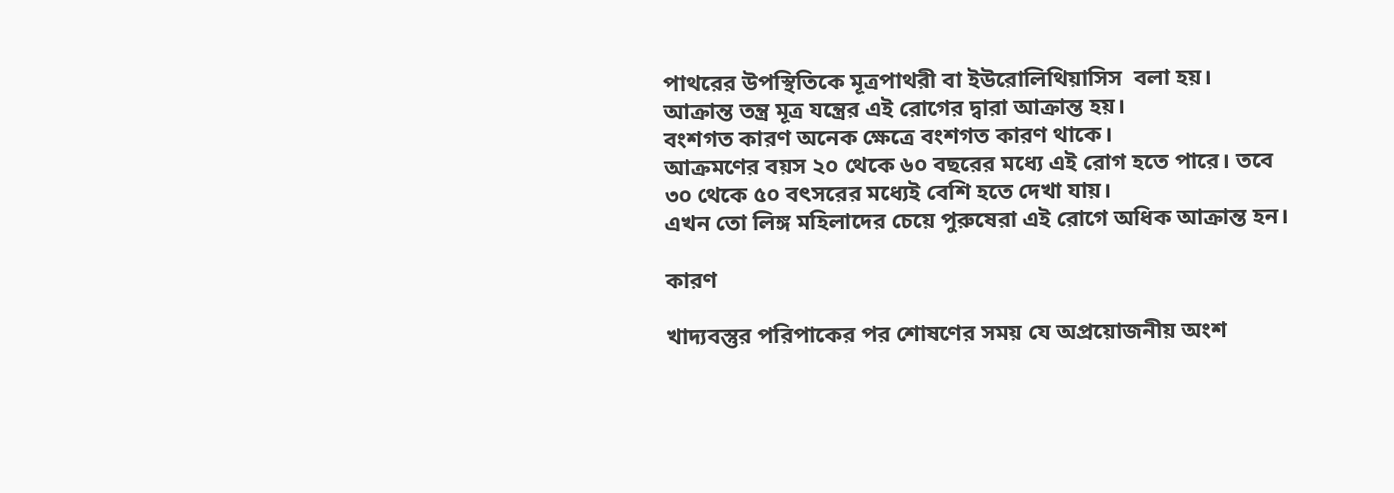পাথরের উপস্থিতিকে মূত্রপাথরী বা ইউরোলিথিয়াসিস  বলা হয়।
আক্রান্ত তন্ত্র মূত্র যন্ত্রের এই রোগের দ্বারা আক্রান্ত হয়।
বংশগত কারণ অনেক ক্ষেত্রে বংশগত কারণ থাকে।
আক্রমণের বয়স ২০ থেকে ৬০ বছরের মধ্যে এই রোগ হতে পারে। তবে ৩০ থেকে ৫০ বৎসরের মধ্যেই বেশি হতে দেখা যায়।
এখন তো লিঙ্গ মহিলাদের চেয়ে পুরুষেরা এই রোগে অধিক আক্রান্ত হন।

কারণ

খাদ্যবস্তুর পরিপাকের পর শোষণের সময় যে অপ্রয়োজনীয় অংশ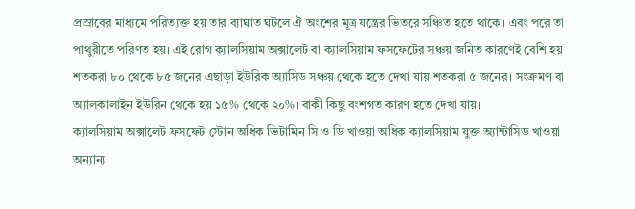প্রস্রাবের মাধ্যমে পরিত্যক্ত হয় তার ব্যাঘাত ঘটলে ঐ অংশের মূত্র যন্ত্রের ভিতরে সঞ্চিত হতে থাকে। এবং পরে তা পাথুরীতে পরিণত হয়। এই রোগ ক্যালসিয়াম অক্সালেট বা ক্যালসিয়াম ফসফেটের সঞ্চয় জনিত কারণেই বেশি হয় শতকরা ৮০ থেকে ৮৫ জনের এছাড়া ইউরিক অ্যাসিড সঞ্চয় থেকে হতে দেখা যায় শতকরা ৫ জনের। সংক্রমণ বা অ্যালকালাইন ইউরিন থেকে হয় ১৫% থেকে ২০%। বাকী কিছু বংশগত কারণ হতে দেখা যায়।
ক্যালসিয়াম অক্সালেট ফসফেট স্টোন অধিক ভিটামিন সি ও ডি খাওয়া অধিক ক্যালসিয়াম যুক্ত অ্যান্টাসিড খাওয়া অন্যান্য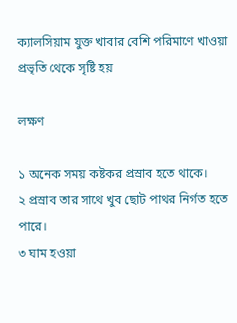ক্যালসিয়াম যুক্ত খাবার বেশি পরিমাণে খাওয়া প্রভৃতি থেকে সৃষ্টি হয়

লক্ষণ

১ অনেক সময় কষ্টকর প্রস্রাব হতে থাকে।
২ প্রস্রাব তার সাথে খুব ছোট পাথর নির্গত হতে পারে।
৩ ঘাম হওয়া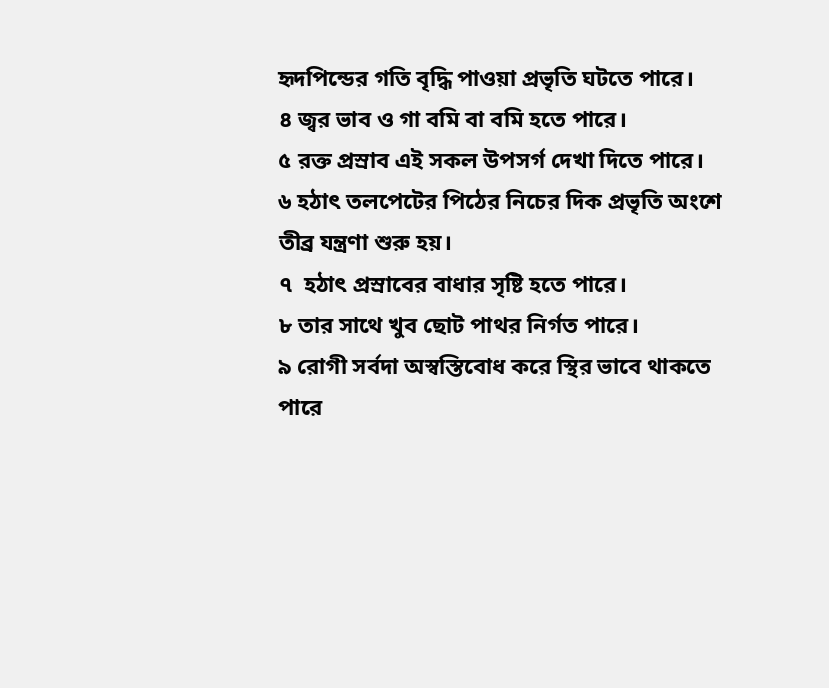হৃদপিন্ডের গতি বৃদ্ধি পাওয়া প্রভৃতি ঘটতে পারে।
৪ জ্বর ভাব ও গা বমি বা বমি হতে পারে।
৫ রক্ত প্রস্রাব এই সকল উপসর্গ দেখা দিতে পারে।
৬ হঠাৎ তলপেটের পিঠের নিচের দিক প্রভৃতি অংশে তীব্র যন্ত্রণা শুরু হয়।
৭  হঠাৎ প্রস্রাবের বাধার সৃষ্টি হতে পারে।
৮ তার সাথে খুব ছোট পাথর নির্গত পারে।
৯ রোগী সর্বদা অস্বস্তিবোধ করে স্থির ভাবে থাকতে পারে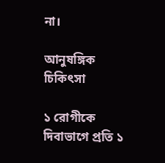না।

আনুষঙ্গিক চিকিৎসা

১ রোগীকে দিবাভাগে প্রতি ১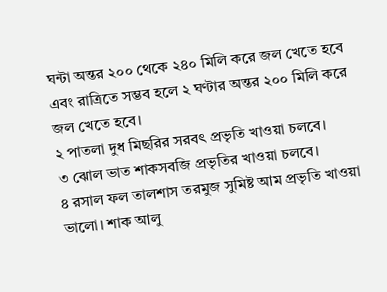ঘন্টা অন্তর ২০০ থেকে ২৪০ মিলি করে জল খেতে হবে এবং রাত্রিতে সম্ভব হলে ২ ঘণ্টার অন্তর ২০০ মিলি করে জল খেতে হবে।
২ পাতলা দুধ মিছরির সরবৎ প্রভৃতি খাওয়া চলবে।
৩ ঝোল ভাত শাকসবজি প্রভৃতির খাওয়া চলবে।
৪ রসাল ফল তালশাস তরমুজ সুমিষ্ট আম প্রভৃতি খাওয়া ভালো। শাক আলু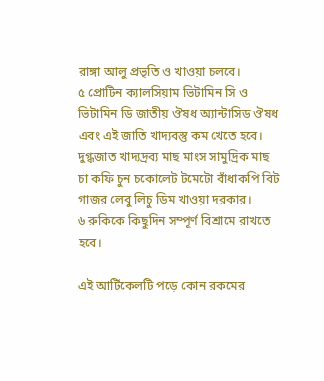রাঙ্গা আলু প্রভৃতি ও খাওয়া চলবে।
৫ প্রোটিন ক্যালসিয়াম ভিটামিন সি ও ভিটামিন ডি জাতীয় ঔষধ অ্যান্টাসিড ঔষধ এবং এই জাতি খাদ্যবস্তু কম খেতে হবে। দুগ্ধজাত খাদ্যদ্রব্য মাছ মাংস সামুদ্রিক মাছ চা কফি চুন চকোলেট টমেটো বাঁধাকপি বিট গাজর লেবু লিচু ডিম খাওয়া দরকার।
৬ রুকিকে কিছুদিন সম্পূর্ণ বিশ্রামে রাখতে হবে।

এই আর্টিকেলটি পড়ে কোন রকমের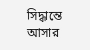সিদ্ধান্তে আসার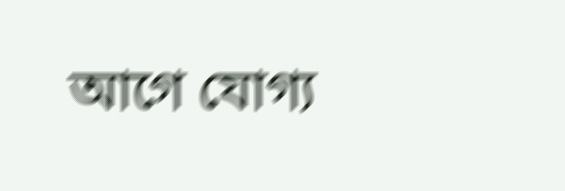আগে যোগ্য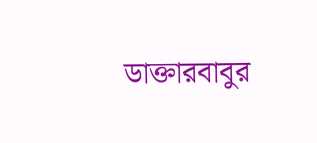ডাক্তারবাবুর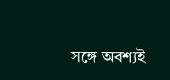সঙ্গে অবশ্যই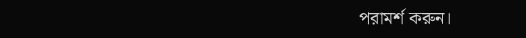পরামর্শ করুন।